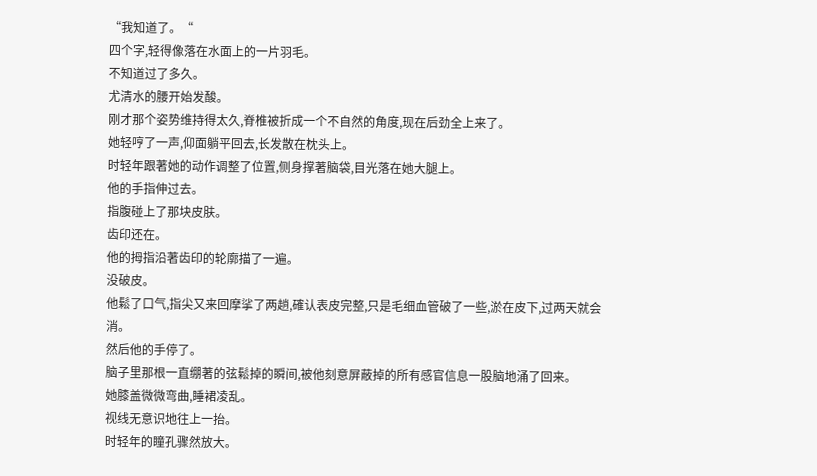“我知道了。“
四个字,轻得像落在水面上的一片羽毛。
不知道过了多久。
尤清水的腰开始发酸。
刚才那个姿势维持得太久,脊椎被折成一个不自然的角度,现在后劲全上来了。
她轻哼了一声,仰面躺平回去,长发散在枕头上。
时轻年跟著她的动作调整了位置,侧身撑著脑袋,目光落在她大腿上。
他的手指伸过去。
指腹碰上了那块皮肤。
齿印还在。
他的拇指沿著齿印的轮廓描了一遍。
没破皮。
他鬆了口气,指尖又来回摩挲了两趟,確认表皮完整,只是毛细血管破了一些,淤在皮下,过两天就会消。
然后他的手停了。
脑子里那根一直绷著的弦鬆掉的瞬间,被他刻意屏蔽掉的所有感官信息一股脑地涌了回来。
她膝盖微微弯曲,睡裙凌乱。
视线无意识地往上一抬。
时轻年的瞳孔骤然放大。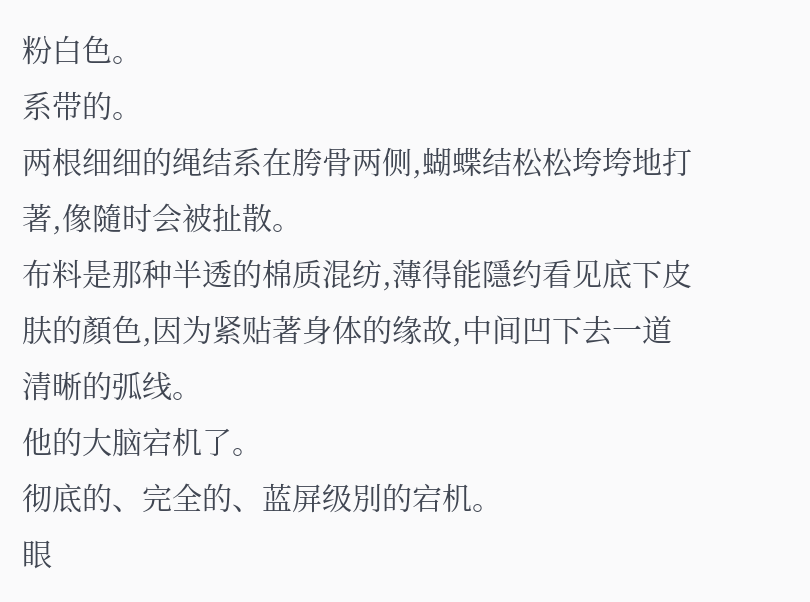粉白色。
系带的。
两根细细的绳结系在胯骨两侧,蝴蝶结松松垮垮地打著,像隨时会被扯散。
布料是那种半透的棉质混纺,薄得能隱约看见底下皮肤的顏色,因为紧贴著身体的缘故,中间凹下去一道清晰的弧线。
他的大脑宕机了。
彻底的、完全的、蓝屏级別的宕机。
眼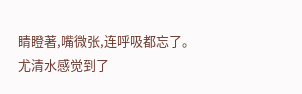睛瞪著,嘴微张,连呼吸都忘了。
尤清水感觉到了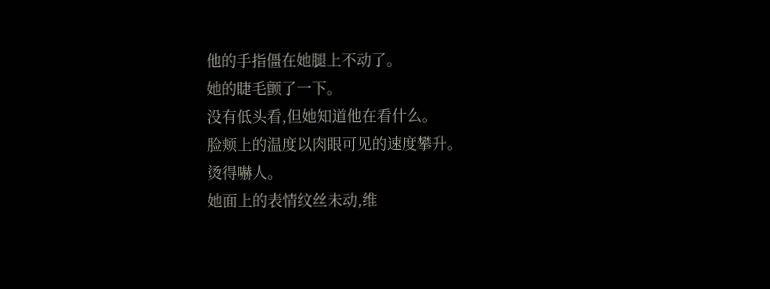他的手指僵在她腿上不动了。
她的睫毛颤了一下。
没有低头看,但她知道他在看什么。
脸颊上的温度以肉眼可见的速度攀升。
烫得嚇人。
她面上的表情纹丝未动,维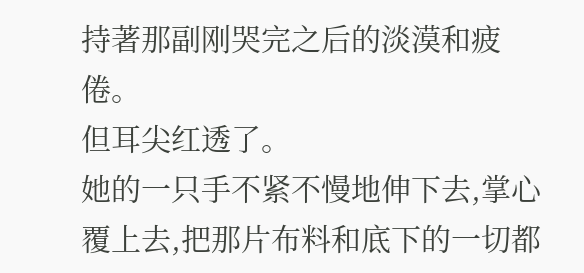持著那副刚哭完之后的淡漠和疲倦。
但耳尖红透了。
她的一只手不紧不慢地伸下去,掌心覆上去,把那片布料和底下的一切都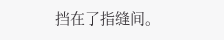挡在了指缝间。